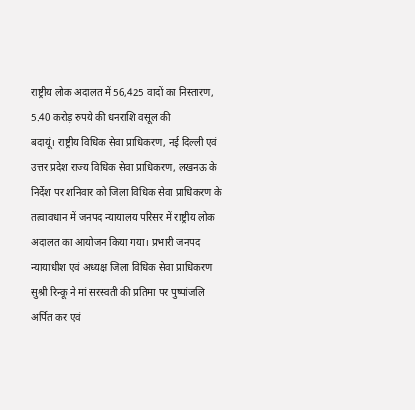राष्ट्रीय लोक अदालत में 56,425 वादों का निस्तारण, 5.40 करोड़ रुपये की धनराशि वसूल की
बदायूं। राष्ट्रीय विधिक सेवा प्राधिकरण, नई दिल्ली एवं उत्तर प्रदेश राज्य विधिक सेवा प्राधिकरण, लखनऊ के निर्देश पर शनिवार को जिला विधिक सेवा प्राधिकरण के तत्वावधान में जनपद न्यायालय परिसर में राष्ट्रीय लोक अदालत का आयोजन किया गया। प्रभारी जनपद न्यायाधीश एवं अध्यक्ष जिला विधिक सेवा प्राधिकरण सुश्री रिन्कू ने मां सरस्वती की प्रतिमा पर पुष्पांजलि अर्पित कर एवं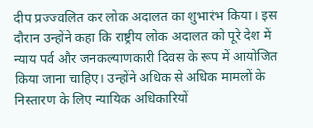दीप प्रज्ज्वलित कर लोक अदालत का शुभारंभ किया। इस दौरान उन्होंने कहा कि राष्ट्रीय लोक अदालत को पूरे देश में न्याय पर्व और जनकल्याणकारी दिवस के रूप में आयोजित किया जाना चाहिए। उन्होंने अधिक से अधिक मामलों के निस्तारण के लिए न्यायिक अधिकारियों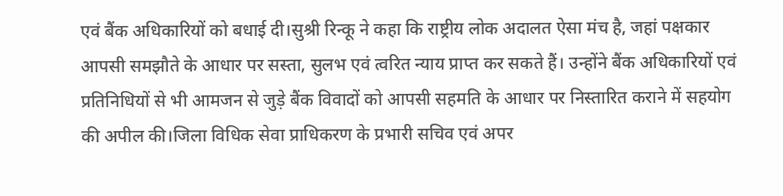एवं बैंक अधिकारियों को बधाई दी।सुश्री रिन्कू ने कहा कि राष्ट्रीय लोक अदालत ऐसा मंच है, जहां पक्षकार आपसी समझौते के आधार पर सस्ता, सुलभ एवं त्वरित न्याय प्राप्त कर सकते हैं। उन्होंने बैंक अधिकारियों एवं प्रतिनिधियों से भी आमजन से जुड़े बैंक विवादों को आपसी सहमति के आधार पर निस्तारित कराने में सहयोग की अपील की।जिला विधिक सेवा प्राधिकरण के प्रभारी सचिव एवं अपर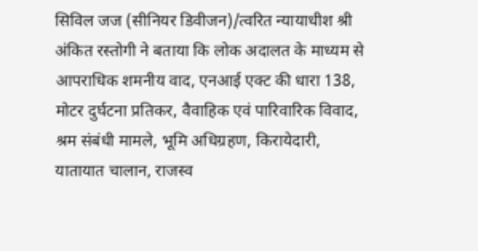सिविल जज (सीनियर डिवीजन)/त्वरित न्यायाधीश श्री अंकित रस्तोगी ने बताया कि लोक अदालत के माध्यम से आपराधिक शमनीय वाद, एनआई एक्ट की धारा 138, मोटर दुर्घटना प्रतिकर, वैवाहिक एवं पारिवारिक विवाद, श्रम संबंधी मामले, भूमि अधिग्रहण, किरायेदारी, यातायात चालान, राजस्व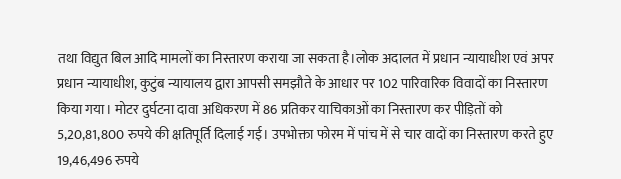तथा विद्युत बिल आदि मामलों का निस्तारण कराया जा सकता है।लोक अदालत में प्रधान न्यायाधीश एवं अपर प्रधान न्यायाधीश, कुटुंब न्यायालय द्वारा आपसी समझौते के आधार पर 102 पारिवारिक विवादों का निस्तारण किया गया। मोटर दुर्घटना दावा अधिकरण में 86 प्रतिकर याचिकाओं का निस्तारण कर पीड़ितों को 5,20,81,800 रुपये की क्षतिपूर्ति दिलाई गई। उपभोक्ता फोरम में पांच में से चार वादों का निस्तारण करते हुए 19,46,496 रुपये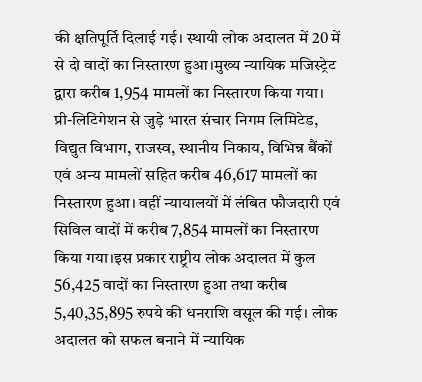की क्षतिपूर्ति दिलाई गई। स्थायी लोक अदालत में 20 में से दो वादों का निस्तारण हुआ।मुख्य न्यायिक मजिस्ट्रेट द्वारा करीब 1,954 मामलों का निस्तारण किया गया। प्री-लिटिगेशन से जुड़े भारत संचार निगम लिमिटेड, विद्युत विभाग, राजस्व, स्थानीय निकाय, विभिन्न बैंकों एवं अन्य मामलों सहित करीब 46,617 मामलों का निस्तारण हुआ। वहीं न्यायालयों में लंबित फौजदारी एवं सिविल वादों में करीब 7,854 मामलों का निस्तारण किया गया।इस प्रकार राष्ट्रीय लोक अदालत में कुल 56,425 वादों का निस्तारण हुआ तथा करीब 5,40,35,895 रुपये की धनराशि वसूल की गई। लोक अदालत को सफल बनाने में न्यायिक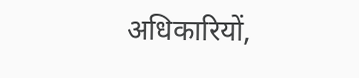अधिकारियों,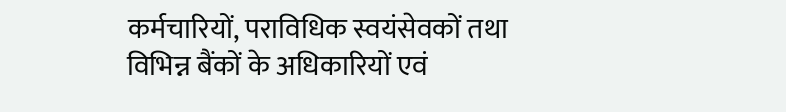कर्मचारियों, पराविधिक स्वयंसेवकों तथा विभिन्न बैंकों के अधिकारियों एवं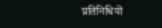प्रतिनिधियों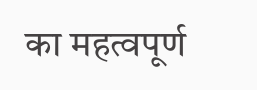का महत्वपूर्ण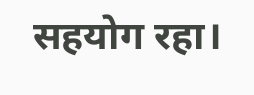सहयोग रहा।